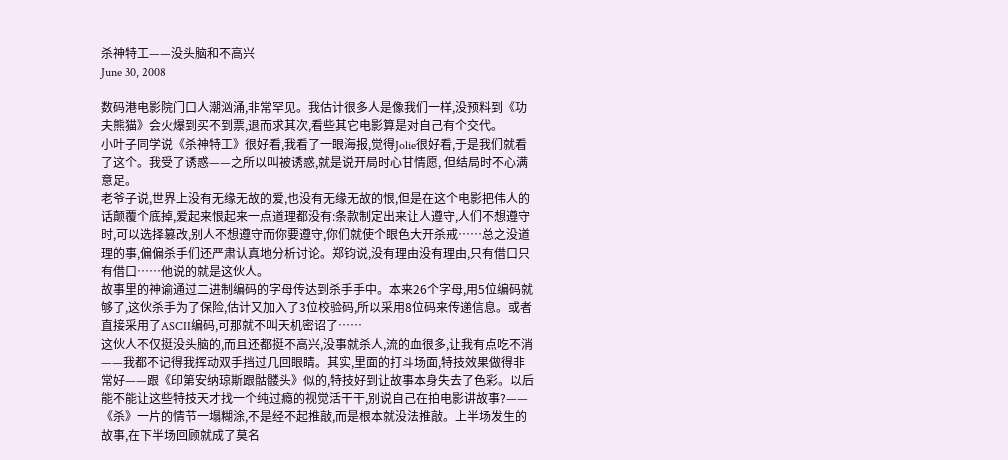杀神特工——没头脑和不高兴
June 30, 2008

数码港电影院门口人潮汹涌,非常罕见。我估计很多人是像我们一样,没预料到《功夫熊猫》会火爆到买不到票,退而求其次,看些其它电影算是对自己有个交代。
小叶子同学说《杀神特工》很好看,我看了一眼海报,觉得Jolie很好看,于是我们就看了这个。我受了诱惑——之所以叫被诱惑,就是说开局时心甘情愿, 但结局时不心满意足。
老爷子说,世界上没有无缘无故的爱,也没有无缘无故的恨,但是在这个电影把伟人的话颠覆个底掉,爱起来恨起来一点道理都没有:条款制定出来让人遵守,人们不想遵守时,可以选择篡改,别人不想遵守而你要遵守,你们就使个眼色大开杀戒……总之没道理的事,偏偏杀手们还严肃认真地分析讨论。郑钧说,没有理由没有理由,只有借口只有借口……他说的就是这伙人。
故事里的神谕通过二进制编码的字母传达到杀手手中。本来26个字母,用5位编码就够了,这伙杀手为了保险,估计又加入了3位校验码,所以采用8位码来传递信息。或者直接采用了ASCII编码,可那就不叫天机密诏了……
这伙人不仅挺没头脑的,而且还都挺不高兴,没事就杀人,流的血很多,让我有点吃不消——我都不记得我挥动双手挡过几回眼睛。其实,里面的打斗场面,特技效果做得非常好——跟《印第安纳琼斯跟骷髅头》似的,特技好到让故事本身失去了色彩。以后能不能让这些特技天才找一个纯过瘾的视觉活干干,别说自己在拍电影讲故事?——《杀》一片的情节一塌糊涂,不是经不起推敲,而是根本就没法推敲。上半场发生的故事,在下半场回顾就成了莫名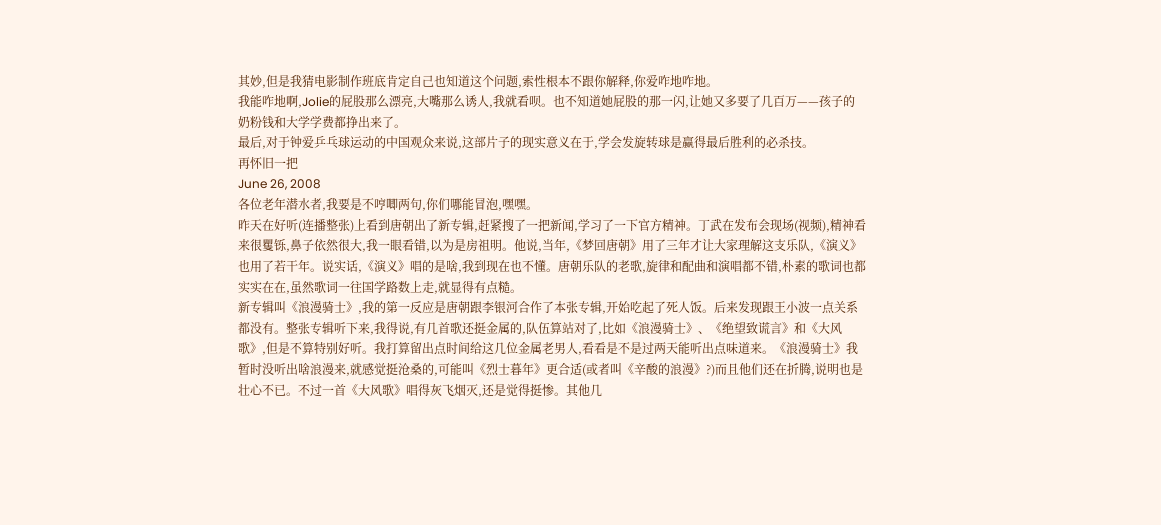其妙,但是我猜电影制作班底肯定自己也知道这个问题,索性根本不跟你解释,你爱咋地咋地。
我能咋地啊,Jolie的屁股那么漂亮,大嘴那么诱人,我就看呗。也不知道她屁股的那一闪,让她又多要了几百万——孩子的奶粉钱和大学学费都挣出来了。
最后,对于钟爱乒乓球运动的中国观众来说,这部片子的现实意义在于,学会发旋转球是赢得最后胜利的必杀技。
再怀旧一把
June 26, 2008
各位老年潜水者,我要是不哼唧两句,你们哪能冒泡,嘿嘿。
昨天在好听(连播整张)上看到唐朝出了新专辑,赶紧搜了一把新闻,学习了一下官方精神。丁武在发布会现场(视频),精神看来很矍铄,鼻子依然很大,我一眼看错,以为是房祖明。他说,当年,《梦回唐朝》用了三年才让大家理解这支乐队,《演义》也用了若干年。说实话,《演义》唱的是啥,我到现在也不懂。唐朝乐队的老歌,旋律和配曲和演唱都不错,朴素的歌词也都实实在在,虽然歌词一往国学路数上走,就显得有点糙。
新专辑叫《浪漫骑士》,我的第一反应是唐朝跟李银河合作了本张专辑,开始吃起了死人饭。后来发现跟王小波一点关系都没有。整张专辑听下来,我得说,有几首歌还挺金属的,队伍算站对了,比如《浪漫骑士》、《绝望致谎言》和《大风歌》,但是不算特别好听。我打算留出点时间给这几位金属老男人,看看是不是过两天能听出点味道来。《浪漫骑士》我暂时没听出啥浪漫来,就感觉挺沧桑的,可能叫《烈士暮年》更合适(或者叫《辛酸的浪漫》?)而且他们还在折腾,说明也是壮心不已。不过一首《大风歌》唱得灰飞烟灭,还是觉得挺惨。其他几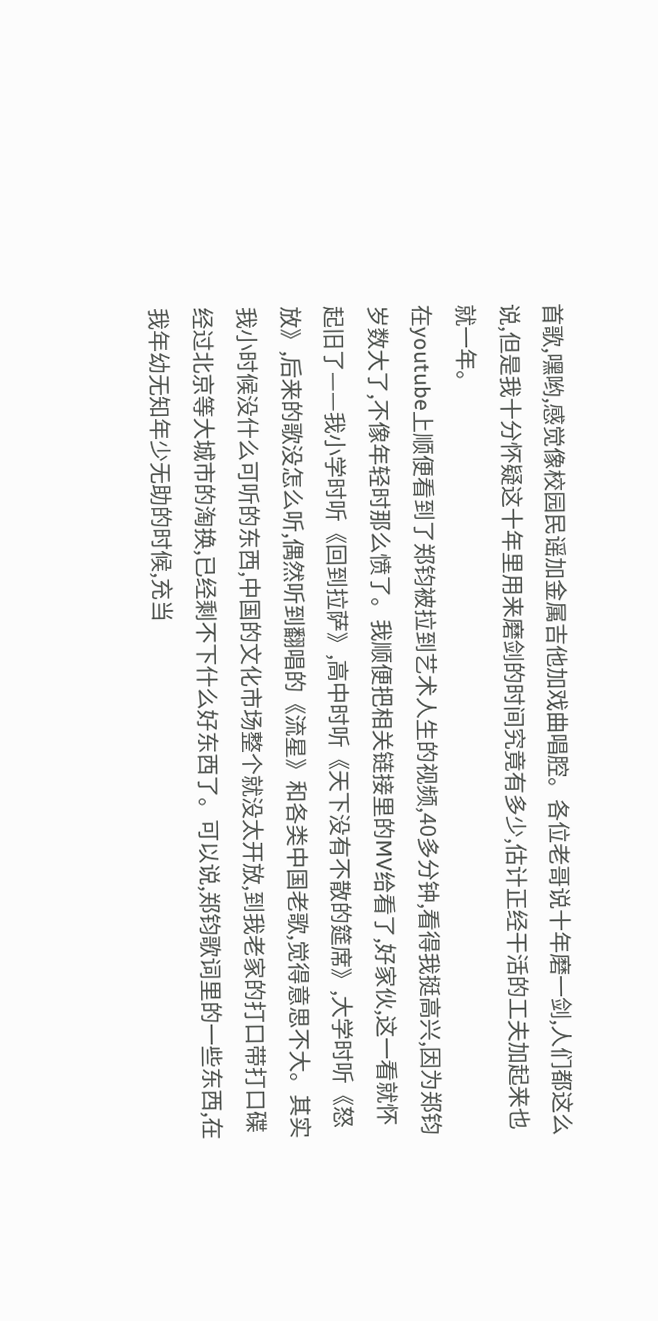首歌,嘿哟,感觉像校园民谣加金属吉他加戏曲唱腔。各位老哥说十年磨一剑,人们都这么说,但是我十分怀疑这十年里用来磨剑的时间究竟有多少,估计正经干活的工夫加起来也就一年。
在youtube上顺便看到了郑钧被拉到艺术人生的视频,40多分钟,看得我挺高兴,因为郑钧岁数大了,不像年轻时那么愤了。我顺便把相关链接里的MV给看了,好家伙,这一看就怀起旧了——我小学时听《回到拉萨》,高中时听《天下没有不散的筵席》,大学时听《怒放》,后来的歌没怎么听,偶然听到翻唱的《流星》和各类中国老歌,觉得意思不大。其实我小时候没什么可听的东西,中国的文化市场整个就没太开放,到我老家的打口带打口碟经过北京等大城市的淘换,已经剩不下什么好东西了。可以说,郑钧歌词里的一些东西,在我年幼无知年少无助的时候,充当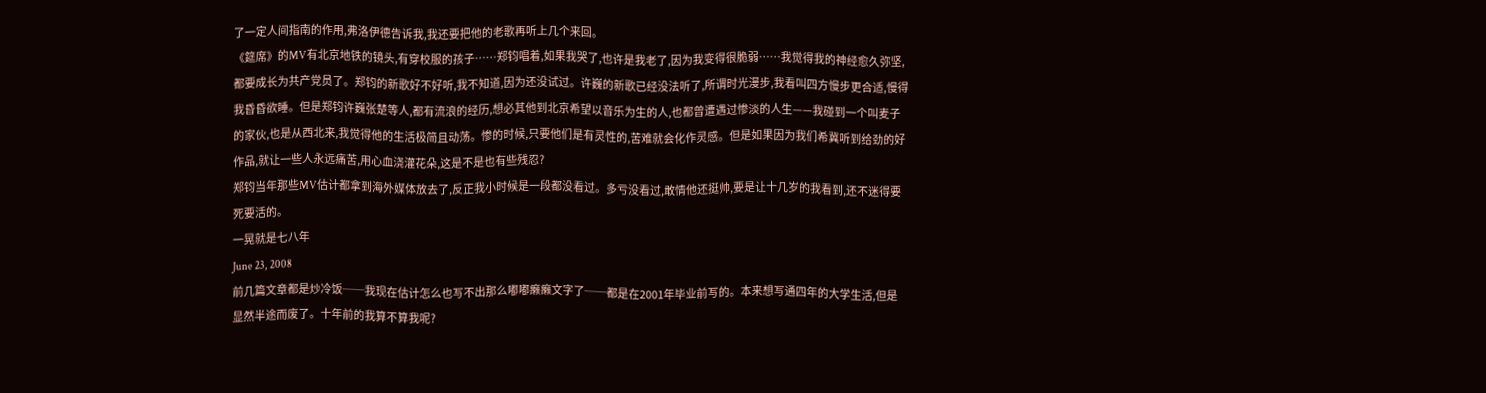了一定人间指南的作用,弗洛伊德告诉我,我还要把他的老歌再听上几个来回。
《筵席》的MV有北京地铁的镜头,有穿校服的孩子……郑钧唱着,如果我哭了,也许是我老了,因为我变得很脆弱……我觉得我的神经愈久弥坚,都要成长为共产党员了。郑钧的新歌好不好听,我不知道,因为还没试过。许巍的新歌已经没法听了,所谓时光漫步,我看叫四方慢步更合适,慢得我昏昏欲睡。但是郑钧许巍张楚等人,都有流浪的经历,想必其他到北京希望以音乐为生的人,也都曾遭遇过惨淡的人生——我碰到一个叫麦子的家伙,也是从西北来,我觉得他的生活极简且动荡。惨的时候,只要他们是有灵性的,苦难就会化作灵感。但是如果因为我们希冀听到给劲的好作品,就让一些人永远痛苦,用心血浇灌花朵,这是不是也有些残忍?
郑钧当年那些MV估计都拿到海外媒体放去了,反正我小时候是一段都没看过。多亏没看过,敢情他还挺帅,要是让十几岁的我看到,还不迷得要死要活的。
一晃就是七八年
June 23, 2008
前几篇文章都是炒冷饭──我现在估计怎么也写不出那么嘟嘟癞癞文字了──都是在2001年毕业前写的。本来想写通四年的大学生活,但是显然半途而废了。十年前的我算不算我呢?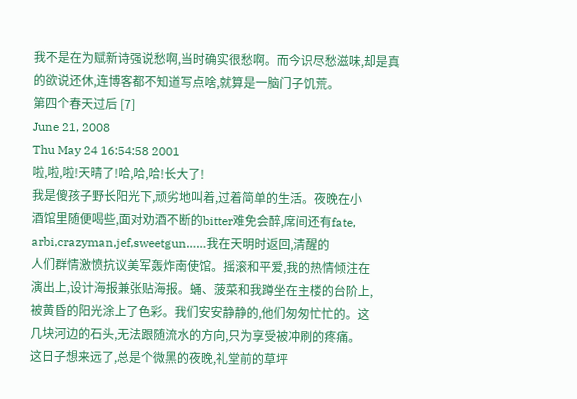我不是在为赋新诗强说愁啊,当时确实很愁啊。而今识尽愁滋味,却是真的欲说还休,连博客都不知道写点啥,就算是一脑门子饥荒。
第四个春天过后 [7]
June 21, 2008
Thu May 24 16:54:58 2001
啦,啦,啦!天晴了!哈,哈,哈!长大了!
我是傻孩子野长阳光下,顽劣地叫着,过着简单的生活。夜晚在小
酒馆里随便喝些,面对劝酒不断的bitter难免会醉,席间还有fate,
arbi,crazyman,jef,sweetgun……我在天明时返回,清醒的
人们群情激愤抗议美军轰炸南使馆。摇滚和平爱,我的热情倾注在
演出上,设计海报兼张贴海报。蛹、菠菜和我蹲坐在主楼的台阶上,
被黄昏的阳光涂上了色彩。我们安安静静的,他们匆匆忙忙的。这
几块河边的石头,无法跟随流水的方向,只为享受被冲刷的疼痛。
这日子想来远了,总是个微黑的夜晚,礼堂前的草坪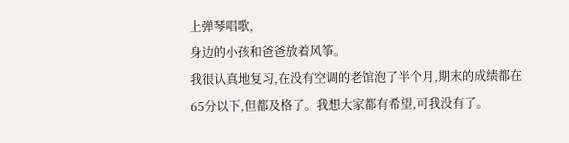上弹琴唱歌,
身边的小孩和爸爸放着风筝。
我很认真地复习,在没有空调的老馆泡了半个月,期末的成绩都在
65分以下,但都及格了。我想大家都有希望,可我没有了。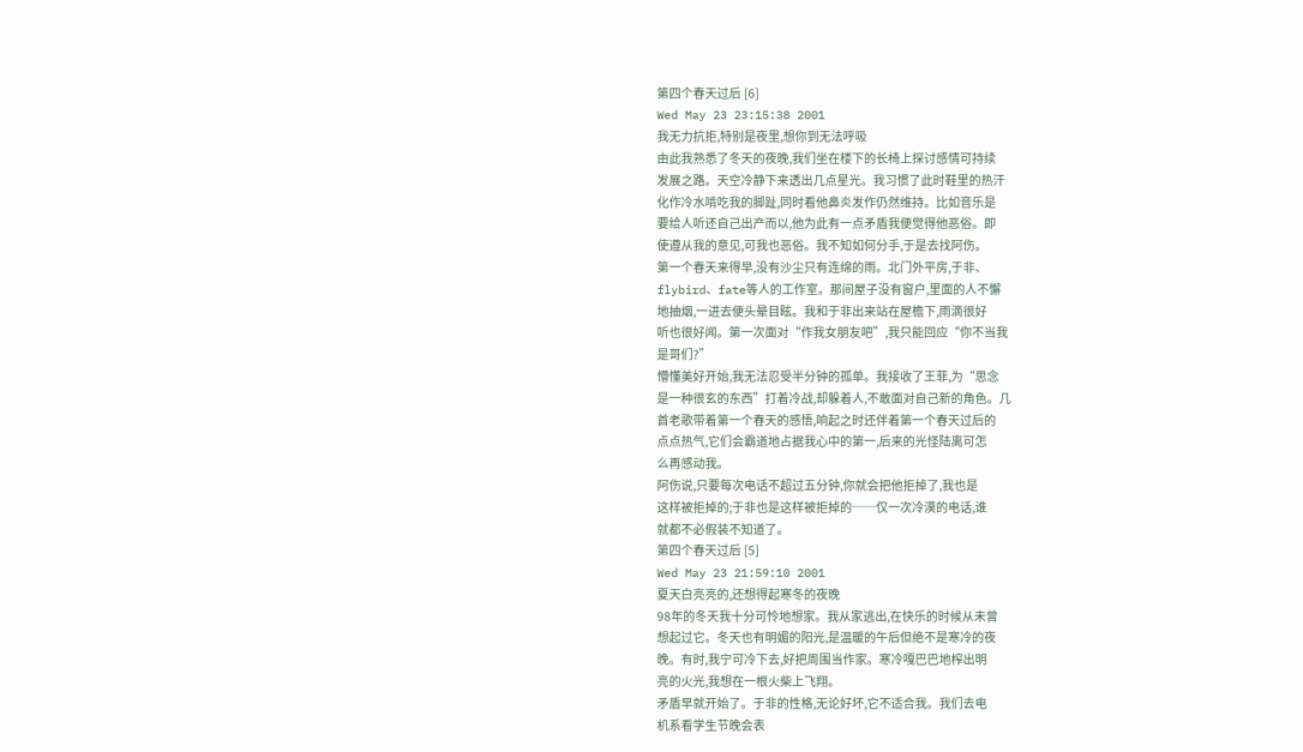第四个春天过后 [6]
Wed May 23 23:15:38 2001
我无力抗拒,特别是夜里,想你到无法呼吸
由此我熟悉了冬天的夜晚,我们坐在楼下的长椅上探讨感情可持续
发展之路。天空冷静下来透出几点星光。我习惯了此时鞋里的热汗
化作冷水啃吃我的脚趾,同时看他鼻炎发作仍然维持。比如音乐是
要给人听还自己出产而以,他为此有一点矛盾我便觉得他恶俗。即
使遵从我的意见,可我也恶俗。我不知如何分手,于是去找阿伤。
第一个春天来得早,没有沙尘只有连绵的雨。北门外平房,于非、
flybird、fate等人的工作室。那间屋子没有窗户,里面的人不懈
地抽烟,一进去便头晕目眩。我和于非出来站在屋檐下,雨滴很好
听也很好闻。第一次面对“作我女朋友吧”,我只能回应“你不当我
是哥们?”
懵懂美好开始,我无法忍受半分钟的孤单。我接收了王菲,为“思念
是一种很玄的东西”打着冷战,却躲着人,不敢面对自己新的角色。几
首老歌带着第一个春天的感悟,响起之时还伴着第一个春天过后的
点点热气,它们会霸道地占据我心中的第一,后来的光怪陆离可怎
么再感动我。
阿伤说,只要每次电话不超过五分钟,你就会把他拒掉了,我也是
这样被拒掉的;于非也是这样被拒掉的──仅一次冷漠的电话,谁
就都不必假装不知道了。
第四个春天过后 [5]
Wed May 23 21:59:10 2001
夏天白亮亮的,还想得起寒冬的夜晚
98年的冬天我十分可怜地想家。我从家逃出,在快乐的时候从未曾
想起过它。冬天也有明媚的阳光,是温暖的午后但绝不是寒冷的夜
晚。有时,我宁可冷下去,好把周围当作家。寒冷嘎巴巴地榨出明
亮的火光,我想在一根火柴上飞翔。
矛盾早就开始了。于非的性格,无论好坏,它不适合我。我们去电
机系看学生节晚会表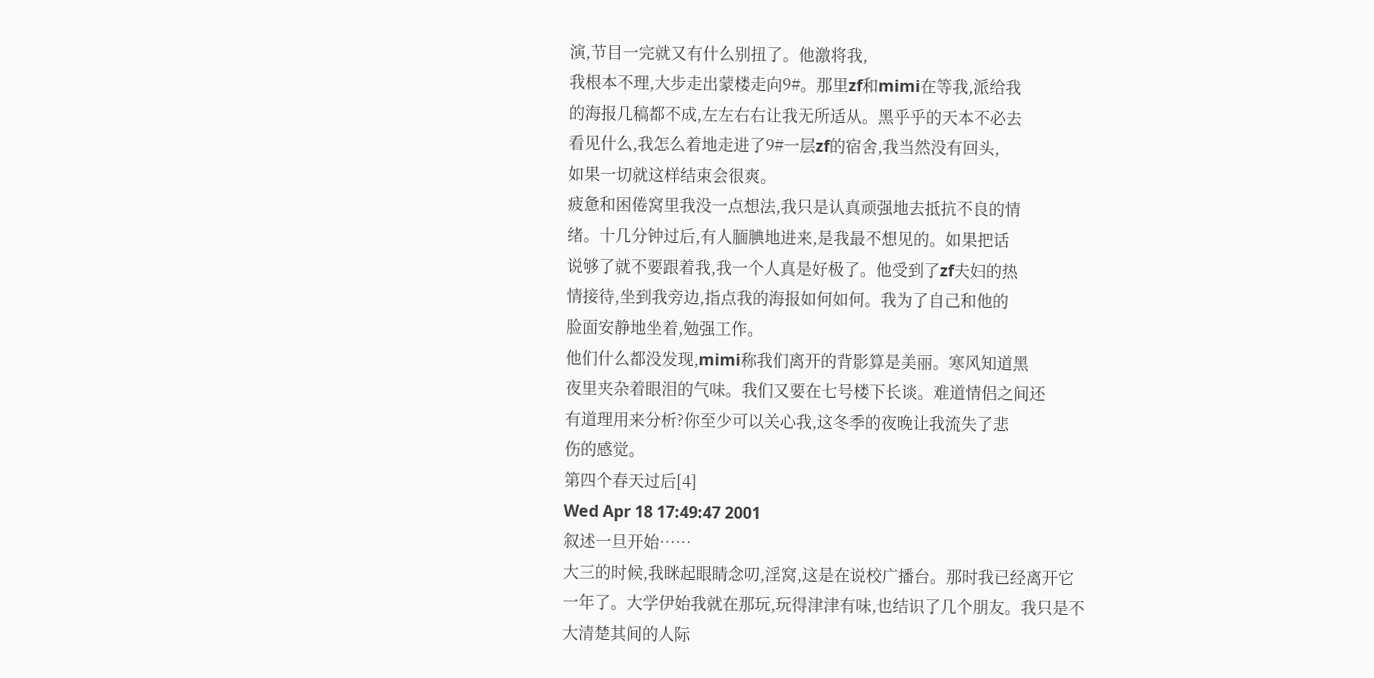演,节目一完就又有什么别扭了。他激将我,
我根本不理,大步走出蒙楼走向9#。那里zf和mimi在等我,派给我
的海报几稿都不成,左左右右让我无所适从。黑乎乎的天本不必去
看见什么,我怎么着地走进了9#一层zf的宿舍,我当然没有回头,
如果一切就这样结束会很爽。
疲惫和困倦窝里我没一点想法,我只是认真顽强地去抵抗不良的情
绪。十几分钟过后,有人腼腆地进来,是我最不想见的。如果把话
说够了就不要跟着我,我一个人真是好极了。他受到了zf夫妇的热
情接待,坐到我旁边,指点我的海报如何如何。我为了自己和他的
脸面安静地坐着,勉强工作。
他们什么都没发现,mimi称我们离开的背影算是美丽。寒风知道黑
夜里夹杂着眼泪的气味。我们又要在七号楼下长谈。难道情侣之间还
有道理用来分析?你至少可以关心我,这冬季的夜晚让我流失了悲
伤的感觉。
第四个春天过后[4]
Wed Apr 18 17:49:47 2001
叙述一旦开始……
大三的时候,我眯起眼睛念叨,淫窝,这是在说校广播台。那时我已经离开它
一年了。大学伊始我就在那玩,玩得津津有味,也结识了几个朋友。我只是不
大清楚其间的人际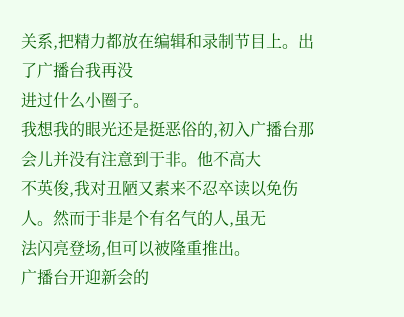关系,把精力都放在编辑和录制节目上。出了广播台我再没
进过什么小圈子。
我想我的眼光还是挺恶俗的,初入广播台那会儿并没有注意到于非。他不高大
不英俊,我对丑陋又素来不忍卒读以免伤人。然而于非是个有名气的人,虽无
法闪亮登场,但可以被隆重推出。
广播台开迎新会的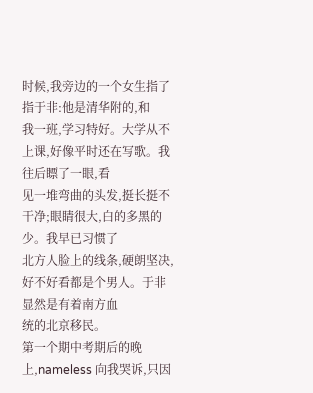时候,我旁边的一个女生指了指于非:他是清华附的,和
我一班,学习特好。大学从不上课,好像平时还在写歌。我往后瞟了一眼,看
见一堆弯曲的头发,挺长挺不干净;眼睛很大,白的多黑的少。我早已习惯了
北方人脸上的线条,硬朗坚决,好不好看都是个男人。于非显然是有着南方血
统的北京移民。
第一个期中考期后的晚上,nameless 向我哭诉,只因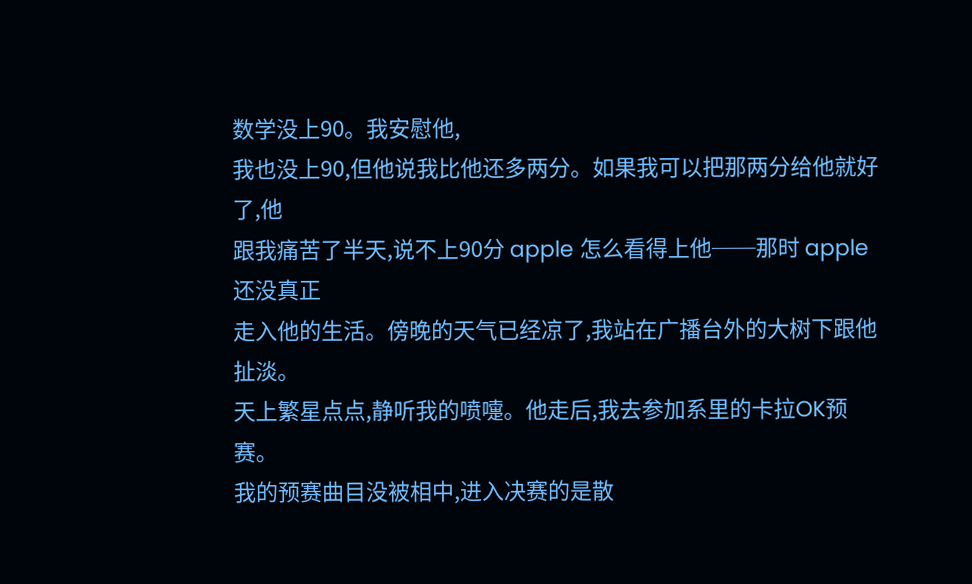数学没上90。我安慰他,
我也没上90,但他说我比他还多两分。如果我可以把那两分给他就好了,他
跟我痛苦了半天,说不上90分 apple 怎么看得上他──那时 apple 还没真正
走入他的生活。傍晚的天气已经凉了,我站在广播台外的大树下跟他扯淡。
天上繁星点点,静听我的喷嚏。他走后,我去参加系里的卡拉OK预赛。
我的预赛曲目没被相中,进入决赛的是散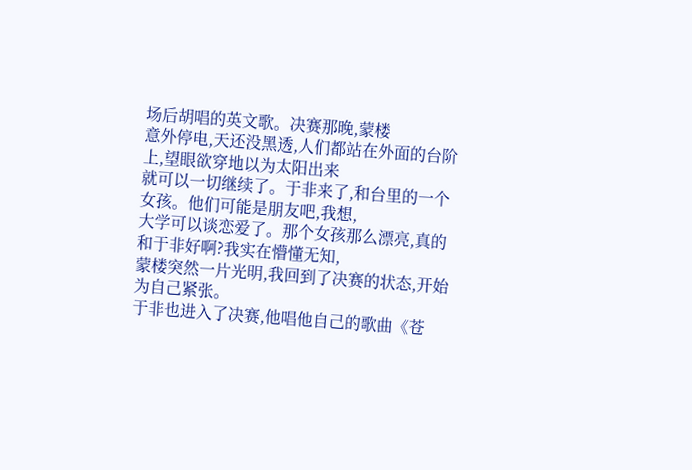场后胡唱的英文歌。决赛那晚,蒙楼
意外停电,天还没黑透,人们都站在外面的台阶上,望眼欲穿地以为太阳出来
就可以一切继续了。于非来了,和台里的一个女孩。他们可能是朋友吧,我想,
大学可以谈恋爱了。那个女孩那么漂亮,真的和于非好啊?我实在懵懂无知,
蒙楼突然一片光明,我回到了决赛的状态,开始为自己紧张。
于非也进入了决赛,他唱他自己的歌曲《苍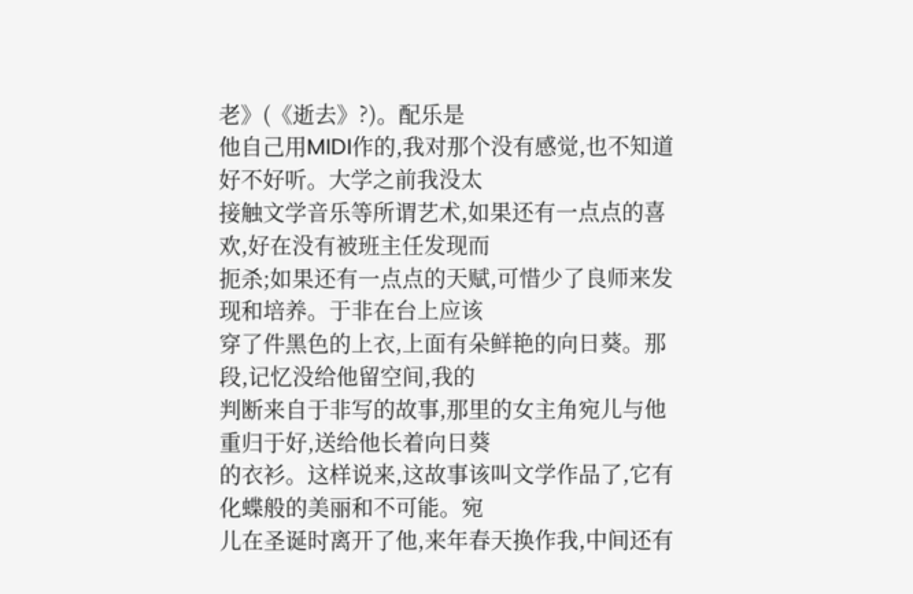老》(《逝去》?)。配乐是
他自己用MIDI作的,我对那个没有感觉,也不知道好不好听。大学之前我没太
接触文学音乐等所谓艺术,如果还有一点点的喜欢,好在没有被班主任发现而
扼杀;如果还有一点点的天赋,可惜少了良师来发现和培养。于非在台上应该
穿了件黑色的上衣,上面有朵鲜艳的向日葵。那段,记忆没给他留空间,我的
判断来自于非写的故事,那里的女主角宛儿与他重归于好,送给他长着向日葵
的衣衫。这样说来,这故事该叫文学作品了,它有化蝶般的美丽和不可能。宛
儿在圣诞时离开了他,来年春天换作我,中间还有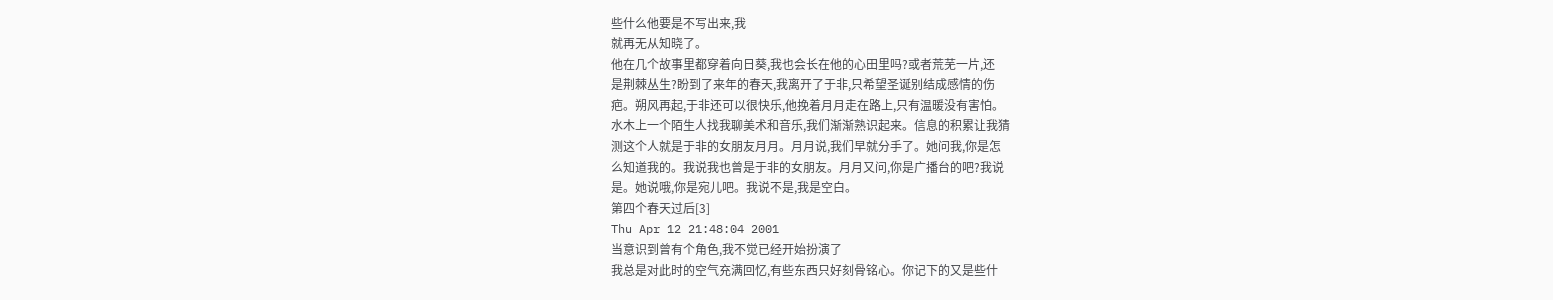些什么他要是不写出来,我
就再无从知晓了。
他在几个故事里都穿着向日葵,我也会长在他的心田里吗?或者荒芜一片,还
是荆棘丛生?盼到了来年的春天,我离开了于非,只希望圣诞别结成感情的伤
疤。朔风再起,于非还可以很快乐,他挽着月月走在路上,只有温暖没有害怕。
水木上一个陌生人找我聊美术和音乐,我们渐渐熟识起来。信息的积累让我猜
测这个人就是于非的女朋友月月。月月说,我们早就分手了。她问我,你是怎
么知道我的。我说我也曾是于非的女朋友。月月又问,你是广播台的吧?我说
是。她说哦,你是宛儿吧。我说不是,我是空白。
第四个春天过后[3]
Thu Apr 12 21:48:04 2001
当意识到曾有个角色,我不觉已经开始扮演了
我总是对此时的空气充满回忆,有些东西只好刻骨铭心。你记下的又是些什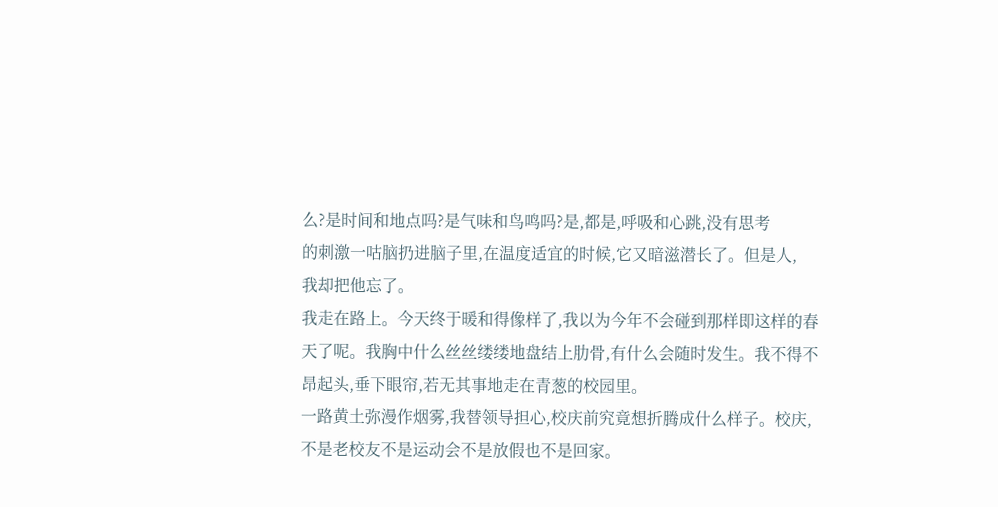么?是时间和地点吗?是气味和鸟鸣吗?是,都是,呼吸和心跳,没有思考
的刺激一咕脑扔进脑子里,在温度适宜的时候,它又暗滋潜长了。但是人,
我却把他忘了。
我走在路上。今天终于暖和得像样了,我以为今年不会碰到那样即这样的春
天了呢。我胸中什么丝丝缕缕地盘结上肋骨,有什么会随时发生。我不得不
昂起头,垂下眼帘,若无其事地走在青葱的校园里。
一路黄土弥漫作烟雾,我替领导担心,校庆前究竟想折腾成什么样子。校庆,
不是老校友不是运动会不是放假也不是回家。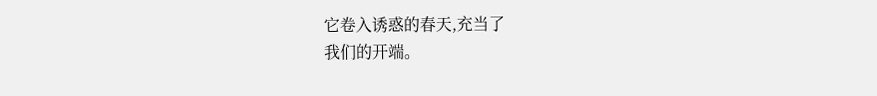它卷入诱惑的春天,充当了
我们的开端。